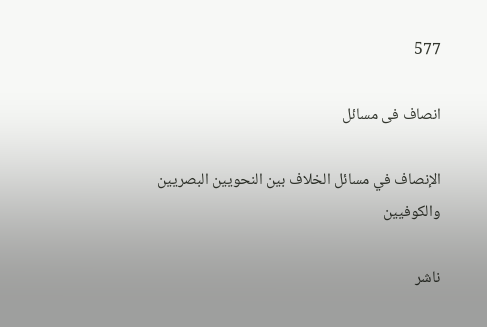577

انصاف فی مسائل

الإنصاف في مسائل الخلاف بين النحويين البصريين والكوفيين

ناشر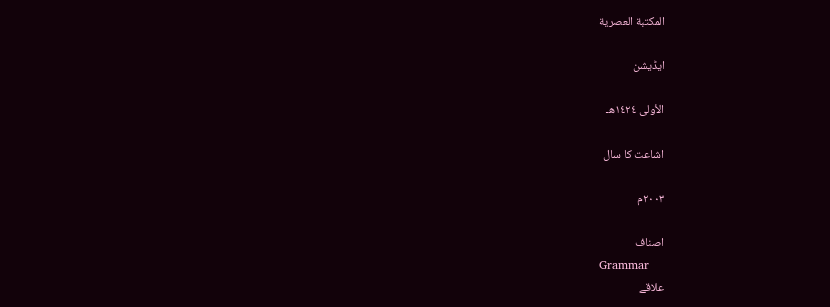المكتبة العصرية

ایڈیشن

الأولى ١٤٢٤هـ

اشاعت کا سال

٢٠٠٣م

اصناف
Grammar
علاقے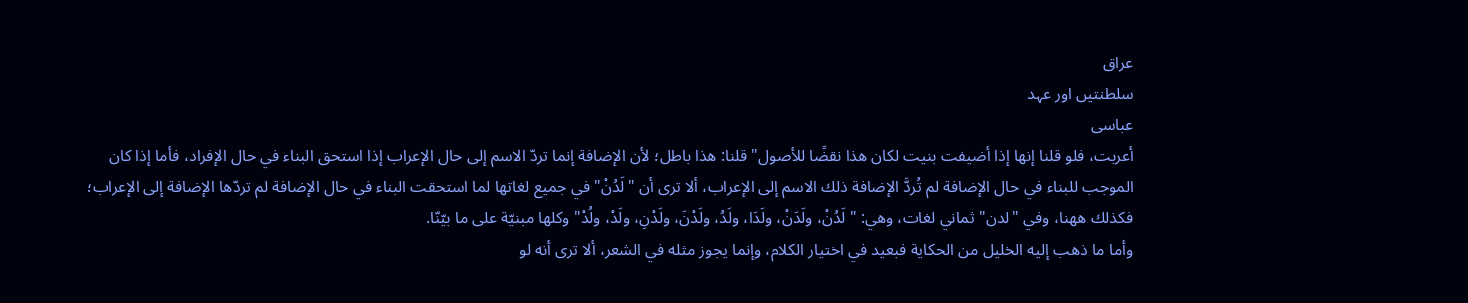عراق
سلطنتیں اور عہد
عباسی
أعربت، فلو قلنا إنها إذا أضيفت بنيت لكان هذا نقضًا للأصول" قلنا: هذا باطل؛ لأن الإضافة إنما تردّ الاسم إلى حال الإعراب إذا استحق البناء في حال الإفراد، فأما إذا كان الموجب للبناء في حال الإضافة لم تُردَّ الإضافة ذلك الاسم إلى الإعراب، ألا ترى أن "لَدُنْ" في جميع لغاتها لما استحقت البناء في حال الإضافة لم تردّها الإضافة إلى الإعراب؛ فكذلك ههنا، وفي "لدن" ثماني لغات، وهي: "لَدُنْ، ولَدَنْ، ولَدَا، ولَدُ، ولَدْنَ، ولَدْنِ، ولَدْ، ولُدْ" وكلها مبنيّة على ما بيّنّا.
وأما ما ذهب إليه الخليل من الحكاية فبعيد في اختيار الكلام، وإنما يجوز مثله في الشعر، ألا ترى أنه لو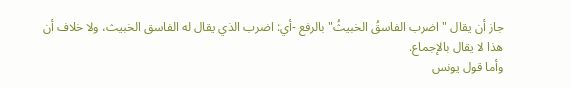جاز أن يقال "اضرب الفاسقُ الخبيثُ" بالرفع -أي: اضرب الذي يقال له الفاسق الخبيث، ولا خلاف أن هذا لا يقال بالإجماع.
وأما قول يونس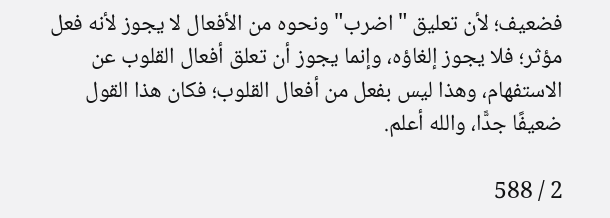فضعيف؛ لأن تعليق "اضرب" ونحوه من الأفعال لا يجوز لأنه فعل مؤثر؛ فلا يجوز إلغاؤه، وإنما يجوز أن تعلق أفعال القلوب عن الاستفهام، وهذا ليس بفعل من أفعال القلوب؛ فكان هذا القول ضعيفًا جدًّا، والله أعلم.

2 / 588